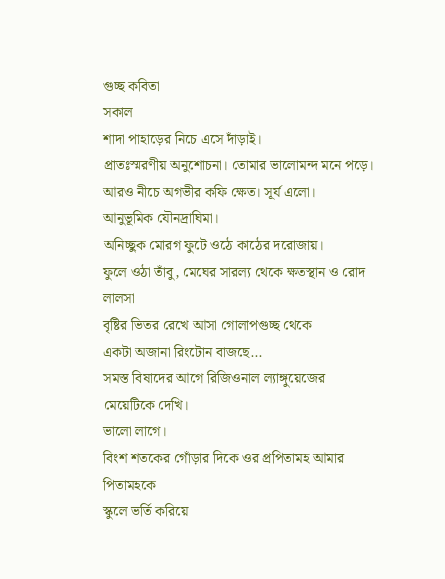গুচ্ছ কবিতা
সকাল
শাদা পাহাড়ের নিচে এসে দাঁড়াই।
প্রাতঃস্মরণীয় অনুশোচনা। তোমার ভালোমন্দ মনে পড়ে।
আরও নীচে অগভীর কফি ক্ষেত। সূর্য এলো।
আনুভূমিক যৌনদ্রাঘিমা।
অনিচ্ছুক মোরগ ফুটে ওঠে কাঠের দরোজায়।
ফুলে ওঠা তাঁবু, মেঘের সারল্য থেকে ক্ষতস্থান ও রোদ
লালসা
বৃষ্টির ভিতর রেখে আসা গোলাপগুচ্ছ থেকে
একটা অজানা রিংটোন বাজছে...
সমস্ত বিষাদের আগে রিজিওনাল ল্যাঙ্গুয়েজের
মেয়েটিকে দেখি।
ভালো লাগে।
বিংশ শতকের গোঁড়ার দিকে ওর প্রপিতামহ আমার
পিতামহকে
স্কুলে ভর্তি করিয়ে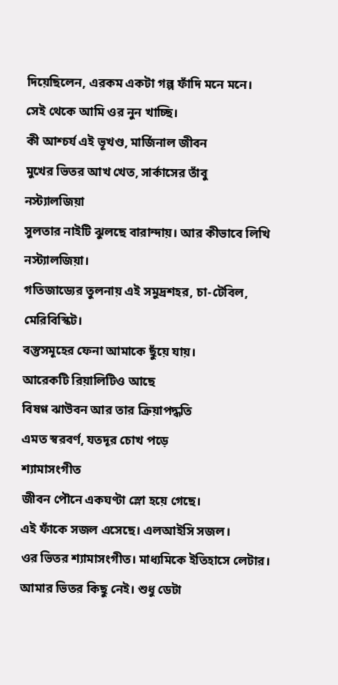দিয়েছিলেন, এরকম একটা গল্প ফাঁদি মনে মনে।
সেই থেকে আমি ওর নুন খাচ্ছি।
কী আশ্চর্য এই ভূখণ্ড, মার্জিনাল জীবন
মুখের ভিতর আখ খেত, সার্কাসের তাঁবু
নস্ট্যালজিয়া
সুলতার নাইটি ঝুলছে বারান্দায়। আর কীভাবে লিখি
নস্ট্যালজিয়া।
গতিজাড্যের তুলনায় এই সমুদ্রশহর, চা-টেবিল, মেরিবিস্কিট।
বস্তুসমূহের ফেনা আমাকে ছুঁয়ে যায়।
আরেকটি রিয়ালিটিও আছে
বিষণ্ণ ঝাউবন আর তার ক্রিয়াপদ্ধতি
এমত স্বরবর্ণ, যতদূর চোখ পড়ে
শ্যামাসংগীত
জীবন পৌনে একঘণ্টা স্লো হয়ে গেছে।
এই ফাঁকে সজল এসেছে। এলআইসি সজল।
ওর ভিতর শ্যামাসংগীত। মাধ্যমিকে ইতিহাসে লেটার।
আমার ভিতর কিছু নেই। শুধু ডেটা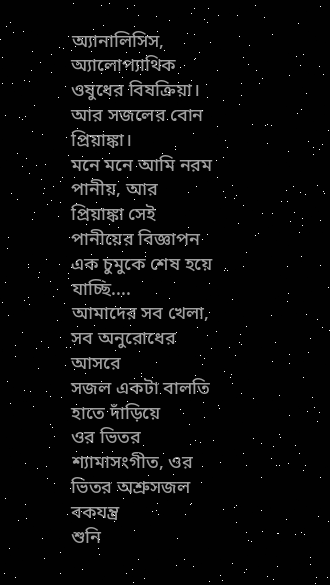অ্যানালিসিস, অ্যালোপ্যাথিক ওষুধের বিষক্রিয়া।
আর সজলের বোন প্রিয়াঙ্কা।
মনে মনে আমি নরম পানীয়, আর প্রিয়াঙ্কা সেই পানীয়ের বিজ্ঞাপন
এক চুমুকে শেষ হয়ে যাচ্ছি....
আমাদের সব খেলা, সব অনুরোধের আসরে
সজল একটা বালতি হাতে দাঁড়িয়ে
ওর ভিতর শ্যামাসংগীত, ওর ভিতর অশ্রুসজল
বকযন্ত্র
শুনি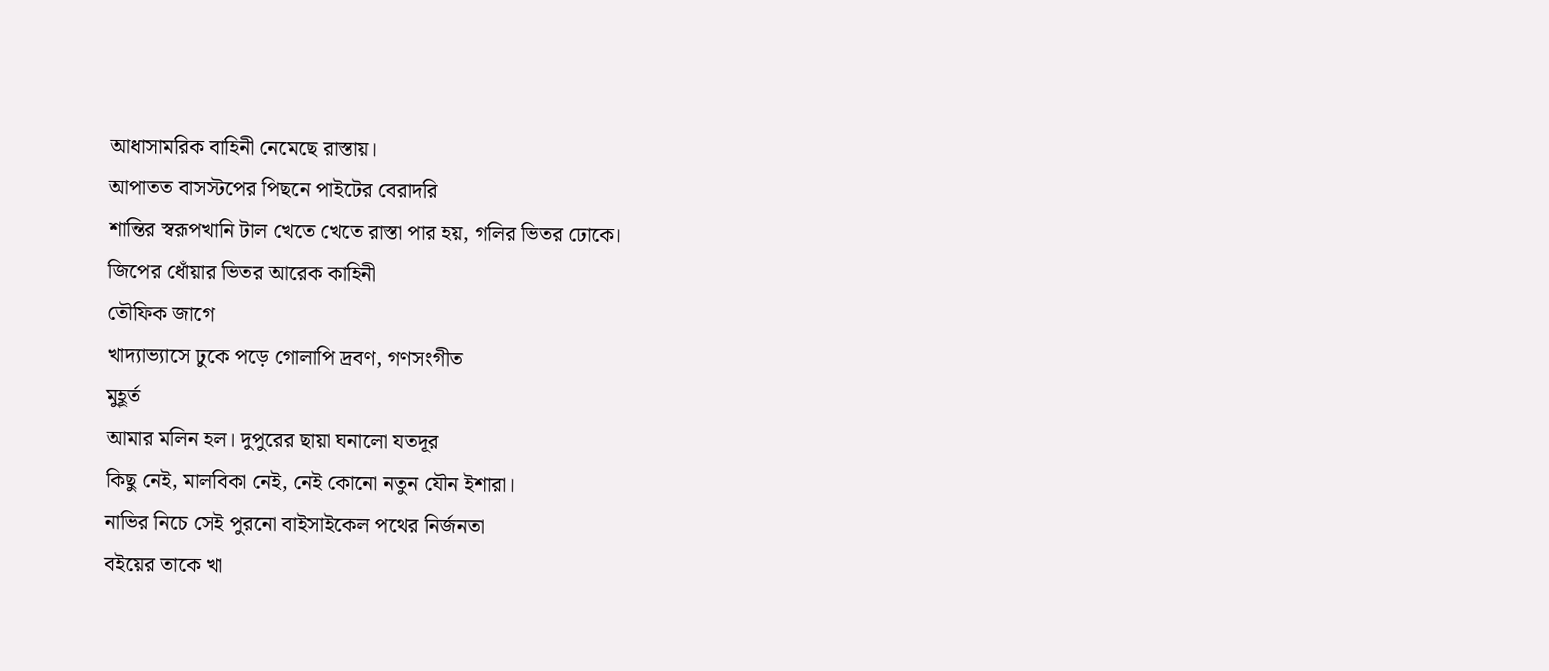আধাসামরিক বাহিনী নেমেছে রাস্তায়।
আপাতত বাসস্টপের পিছনে পাইটের বেরাদরি
শান্তির স্বরূপখানি টাল খেতে খেতে রাস্তা পার হয়, গলির ভিতর ঢোকে।
জিপের ধোঁয়ার ভিতর আরেক কাহিনী
তৌফিক জাগে
খাদ্যাভ্যাসে ঢুকে পড়ে গোলাপি দ্রবণ, গণসংগীত
মুহূর্ত
আমার মলিন হল। দুপুরের ছায়া ঘনালো যতদূর
কিছু নেই, মালবিকা নেই, নেই কোনো নতুন যৌন ইশারা।
নাভির নিচে সেই পুরনো বাইসাইকেল পথের নির্জনতা
বইয়ের তাকে খা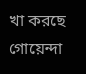খা করছে গোয়েন্দা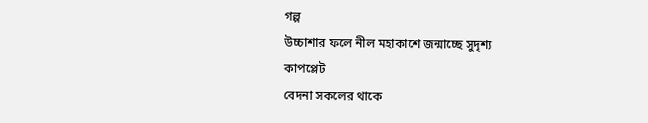গল্প
উচ্চাশার ফলে নীল মহাকাশে জন্মাচ্ছে সুদৃশ্য
কাপপ্লেট
বেদনা সকলের থাকে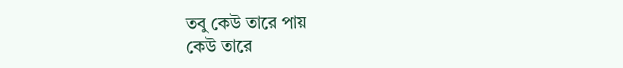তবু কেউ তারে পায়
কেউ তারে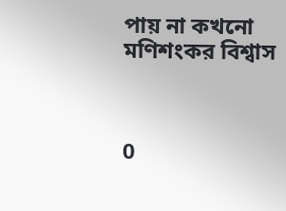পায় না কখনো
মণিশংকর বিশ্বাস



0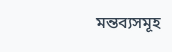মন্তব্যসমূহ